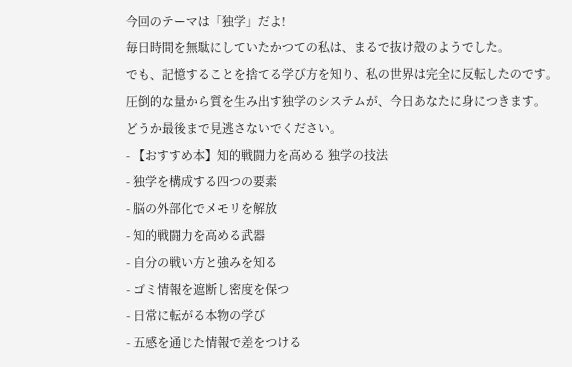今回のテーマは「独学」だよ!
毎日時間を無駄にしていたかつての私は、まるで抜け殻のようでした。
でも、記憶することを捨てる学び方を知り、私の世界は完全に反転したのです。
圧倒的な量から質を生み出す独学のシステムが、今日あなたに身につきます。
どうか最後まで見逃さないでください。
- 【おすすめ本】知的戦闘力を高める 独学の技法
- 独学を構成する四つの要素
- 脳の外部化でメモリを解放
- 知的戦闘力を高める武器
- 自分の戦い方と強みを知る
- ゴミ情報を遮断し密度を保つ
- 日常に転がる本物の学び
- 五感を通じた情報で差をつける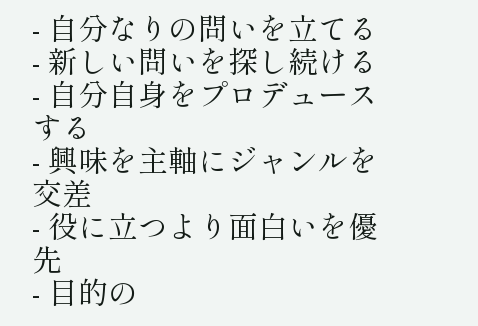- 自分なりの問いを立てる
- 新しい問いを探し続ける
- 自分自身をプロデュースする
- 興味を主軸にジャンルを交差
- 役に立つより面白いを優先
- 目的の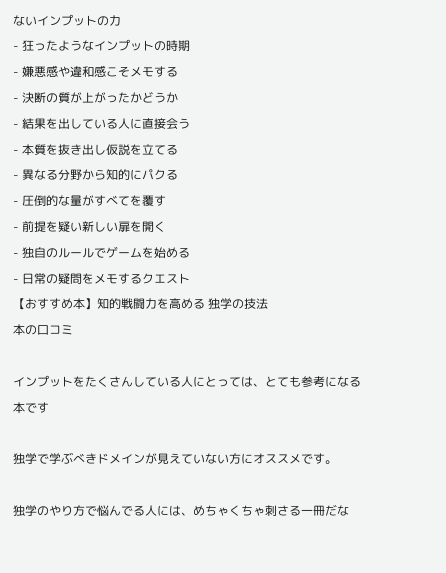ないインプットの力
- 狂ったようなインプットの時期
- 嫌悪感や違和感こそメモする
- 決断の質が上がったかどうか
- 結果を出している人に直接会う
- 本質を抜き出し仮説を立てる
- 異なる分野から知的にパクる
- 圧倒的な量がすべてを覆す
- 前提を疑い新しい扉を開く
- 独自のルールでゲームを始める
- 日常の疑問をメモするクエスト
【おすすめ本】知的戦闘力を高める 独学の技法
本の口コミ

インプットをたくさんしている人にとっては、とても参考になる本です

独学で学ぶべきドメインが見えていない方にオススメです。

独学のやり方で悩んでる人には、めちゃくちゃ刺さる一冊だな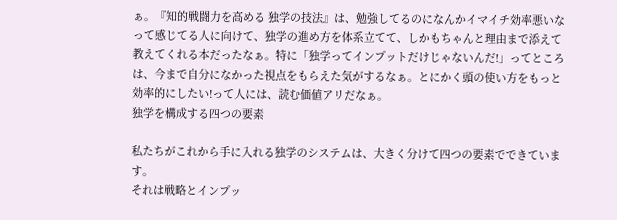ぁ。『知的戦闘力を高める 独学の技法』は、勉強してるのになんかイマイチ効率悪いなって感じてる人に向けて、独学の進め方を体系立てて、しかもちゃんと理由まで添えて教えてくれる本だったなぁ。特に「独学ってインプットだけじゃないんだ!」ってところは、今まで自分になかった視点をもらえた気がするなぁ。とにかく頭の使い方をもっと効率的にしたい!って人には、読む価値アリだなぁ。
独学を構成する四つの要素

私たちがこれから手に入れる独学のシステムは、大きく分けて四つの要素でできています。
それは戦略とインプッ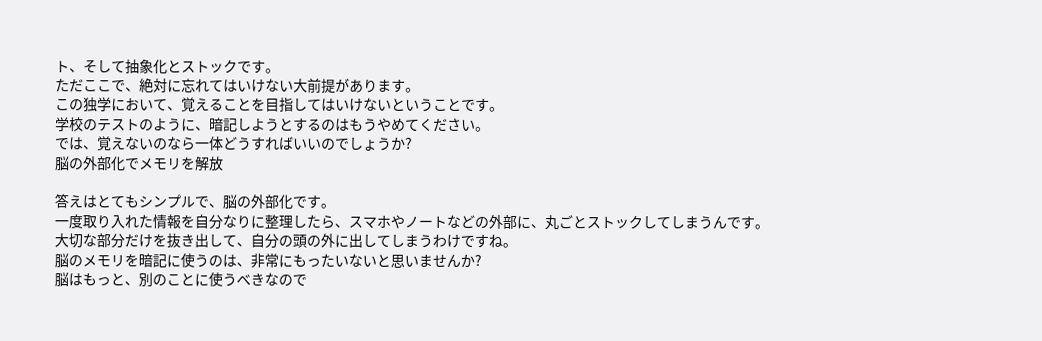ト、そして抽象化とストックです。
ただここで、絶対に忘れてはいけない大前提があります。
この独学において、覚えることを目指してはいけないということです。
学校のテストのように、暗記しようとするのはもうやめてください。
では、覚えないのなら一体どうすればいいのでしょうか?
脳の外部化でメモリを解放

答えはとてもシンプルで、脳の外部化です。
一度取り入れた情報を自分なりに整理したら、スマホやノートなどの外部に、丸ごとストックしてしまうんです。
大切な部分だけを抜き出して、自分の頭の外に出してしまうわけですね。
脳のメモリを暗記に使うのは、非常にもったいないと思いませんか?
脳はもっと、別のことに使うべきなので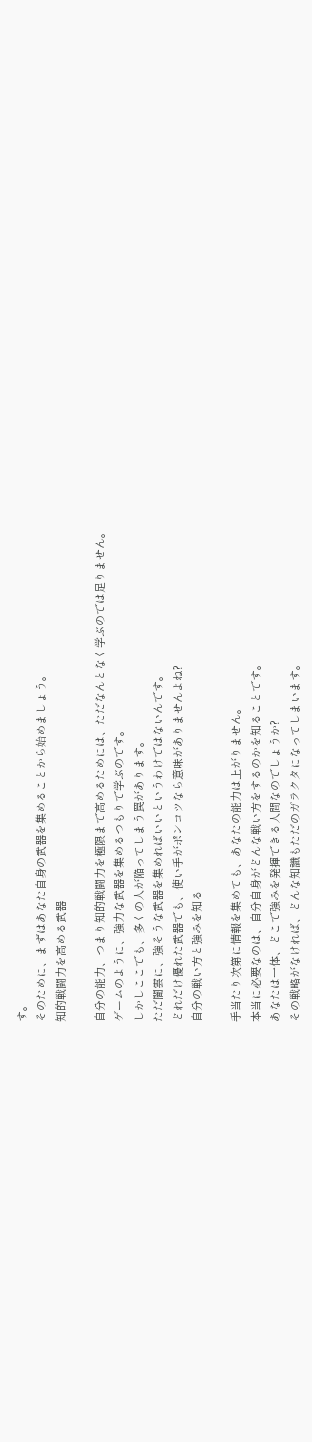す。
そのために、まずはあなた自身の武器を集めることから始めましょう。
知的戦闘力を高める武器

自分の能力、つまり知的戦闘力を極限まで高めるためには、ただなんとなく学ぶのでは足りません。
ゲームのように、強力な武器を集めるつもりで学ぶのです。
しかしここでも、多くの人が陥ってしまう罠があります。
ただ闇雲に、強そうな武器を集めればいいというわけではないんです。
どれだけ優れた武器でも、使い手がポンコツなら意味がありませんよね?
自分の戦い方と強みを知る

手当たり次第に情報を集めても、あなたの能力は上がりません。
本当に必要なのは、自分自身がどんな戦い方をするのかを知ることです。
あなたは一体、どこで強みを発揮できる人間なのでしょうか?
その戦略がなければ、どんな知識もただのガラクタになってしまいます。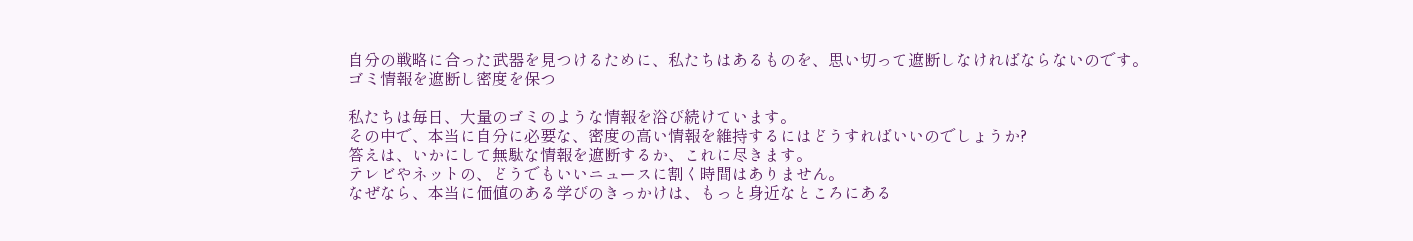自分の戦略に合った武器を見つけるために、私たちはあるものを、思い切って遮断しなければならないのです。
ゴミ情報を遮断し密度を保つ

私たちは毎日、大量のゴミのような情報を浴び続けています。
その中で、本当に自分に必要な、密度の高い情報を維持するにはどうすればいいのでしょうか?
答えは、いかにして無駄な情報を遮断するか、これに尽きます。
テレビやネットの、どうでもいいニュースに割く時間はありません。
なぜなら、本当に価値のある学びのきっかけは、もっと身近なところにある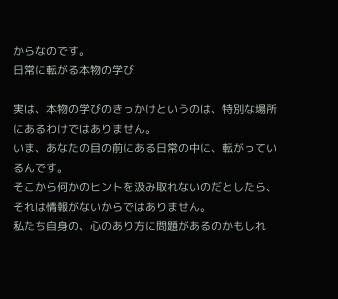からなのです。
日常に転がる本物の学び

実は、本物の学びのきっかけというのは、特別な場所にあるわけではありません。
いま、あなたの目の前にある日常の中に、転がっているんです。
そこから何かのヒントを汲み取れないのだとしたら、それは情報がないからではありません。
私たち自身の、心のあり方に問題があるのかもしれ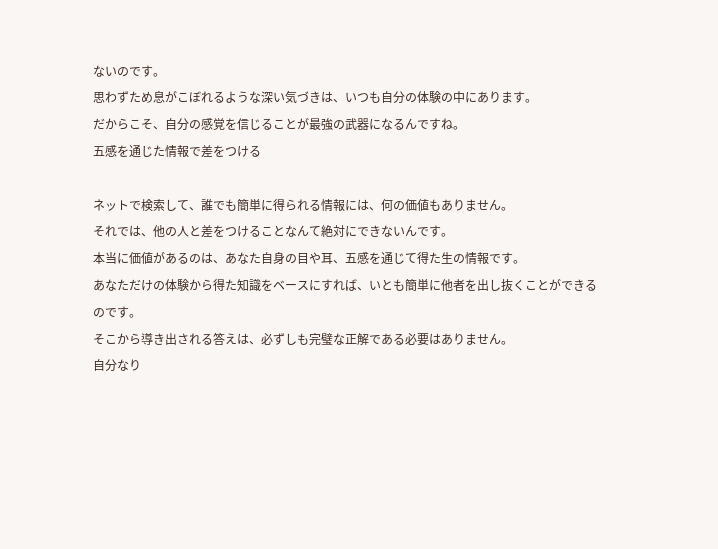ないのです。
思わずため息がこぼれるような深い気づきは、いつも自分の体験の中にあります。
だからこそ、自分の感覚を信じることが最強の武器になるんですね。
五感を通じた情報で差をつける

ネットで検索して、誰でも簡単に得られる情報には、何の価値もありません。
それでは、他の人と差をつけることなんて絶対にできないんです。
本当に価値があるのは、あなた自身の目や耳、五感を通じて得た生の情報です。
あなただけの体験から得た知識をベースにすれば、いとも簡単に他者を出し抜くことができるのです。
そこから導き出される答えは、必ずしも完璧な正解である必要はありません。
自分なり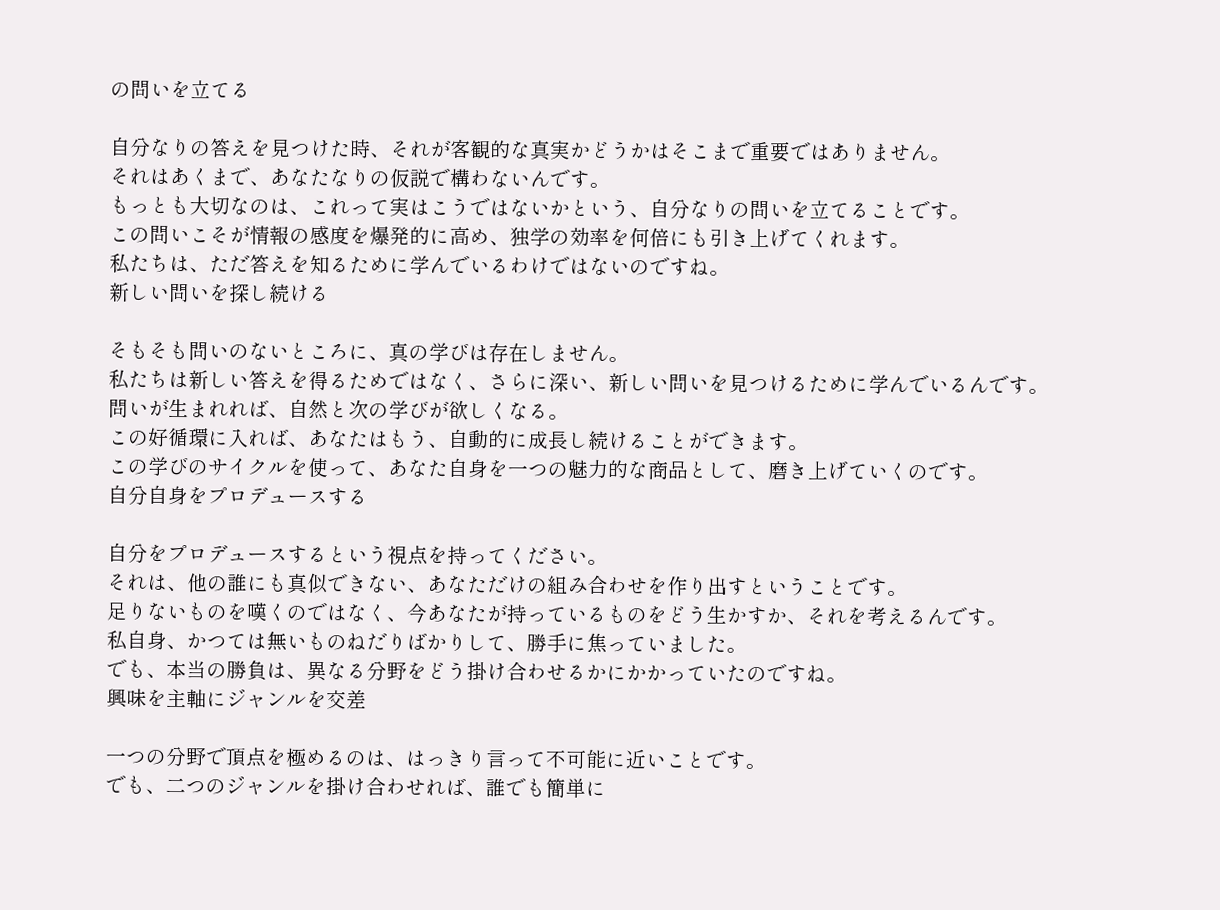の問いを立てる

自分なりの答えを見つけた時、それが客観的な真実かどうかはそこまで重要ではありません。
それはあくまで、あなたなりの仮説で構わないんです。
もっとも大切なのは、これって実はこうではないかという、自分なりの問いを立てることです。
この問いこそが情報の感度を爆発的に高め、独学の効率を何倍にも引き上げてくれます。
私たちは、ただ答えを知るために学んでいるわけではないのですね。
新しい問いを探し続ける

そもそも問いのないところに、真の学びは存在しません。
私たちは新しい答えを得るためではなく、さらに深い、新しい問いを見つけるために学んでいるんです。
問いが生まれれば、自然と次の学びが欲しくなる。
この好循環に入れば、あなたはもう、自動的に成長し続けることができます。
この学びのサイクルを使って、あなた自身を一つの魅力的な商品として、磨き上げていくのです。
自分自身をプロデュースする

自分をプロデュースするという視点を持ってください。
それは、他の誰にも真似できない、あなただけの組み合わせを作り出すということです。
足りないものを嘆くのではなく、今あなたが持っているものをどう生かすか、それを考えるんです。
私自身、かつては無いものねだりばかりして、勝手に焦っていました。
でも、本当の勝負は、異なる分野をどう掛け合わせるかにかかっていたのですね。
興味を主軸にジャンルを交差

一つの分野で頂点を極めるのは、はっきり言って不可能に近いことです。
でも、二つのジャンルを掛け合わせれば、誰でも簡単に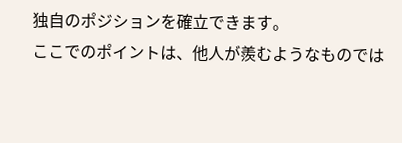独自のポジションを確立できます。
ここでのポイントは、他人が羨むようなものでは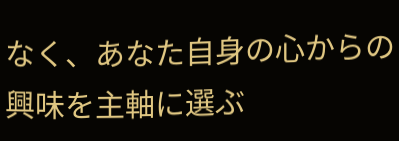なく、あなた自身の心からの興味を主軸に選ぶ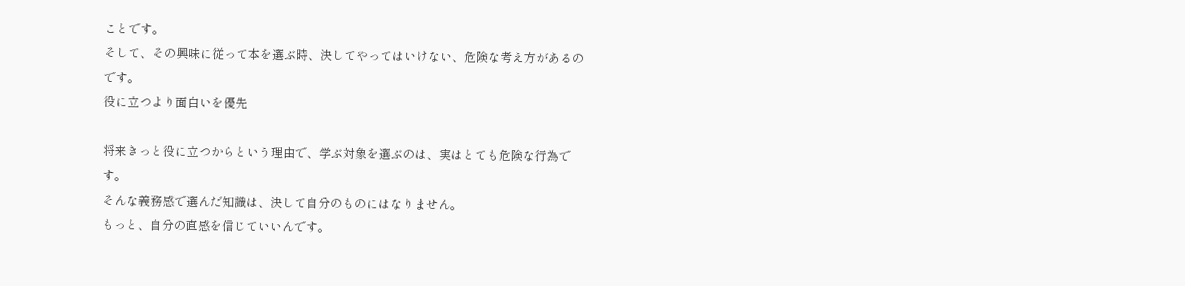ことです。
そして、その興味に従って本を選ぶ時、決してやってはいけない、危険な考え方があるのです。
役に立つより面白いを優先

将来きっと役に立つからという理由で、学ぶ対象を選ぶのは、実はとても危険な行為です。
そんな義務感で選んだ知識は、決して自分のものにはなりません。
もっと、自分の直感を信じていいんです。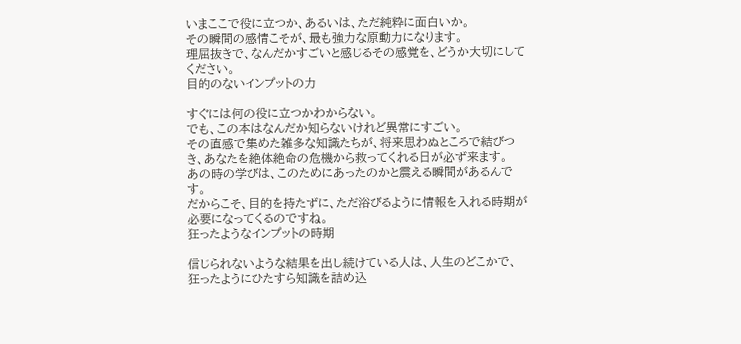いまここで役に立つか、あるいは、ただ純粋に面白いか。
その瞬間の感情こそが、最も強力な原動力になります。
理屈抜きで、なんだかすごいと感じるその感覚を、どうか大切にしてください。
目的のないインプットの力

すぐには何の役に立つかわからない。
でも、この本はなんだか知らないけれど異常にすごい。
その直感で集めた雑多な知識たちが、将来思わぬところで結びつき、あなたを絶体絶命の危機から救ってくれる日が必ず来ます。
あの時の学びは、このためにあったのかと震える瞬間があるんです。
だからこそ、目的を持たずに、ただ浴びるように情報を入れる時期が必要になってくるのですね。
狂ったようなインプットの時期

信じられないような結果を出し続けている人は、人生のどこかで、狂ったようにひたすら知識を詰め込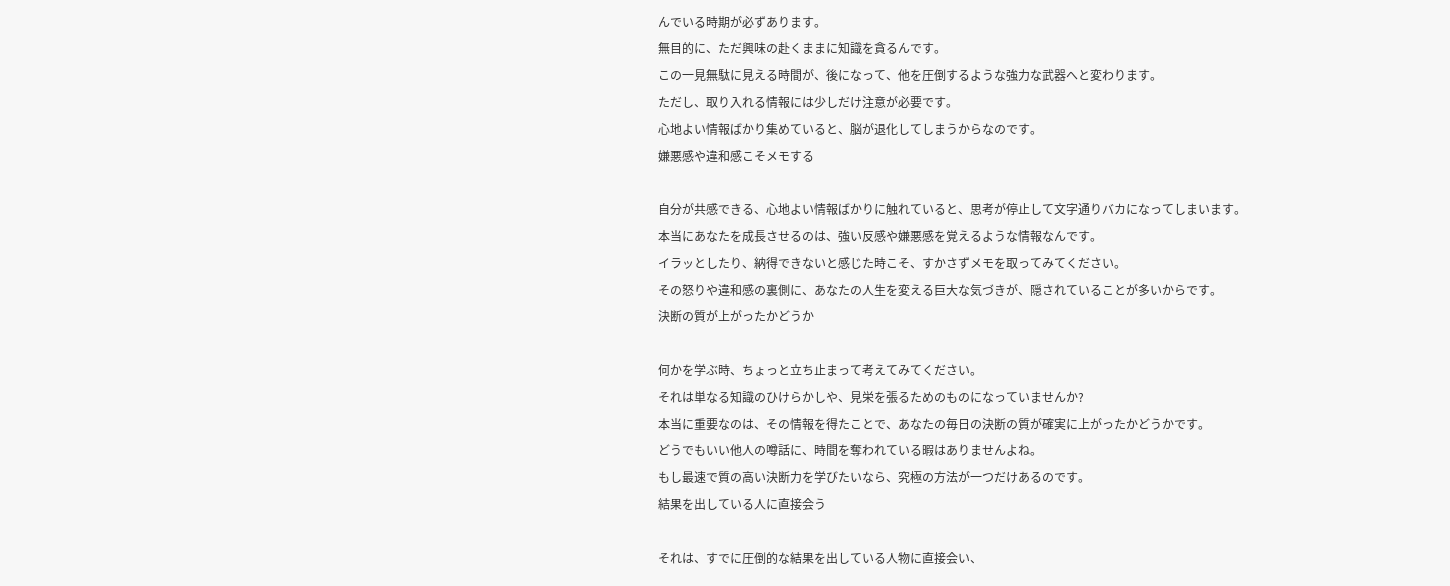んでいる時期が必ずあります。
無目的に、ただ興味の赴くままに知識を貪るんです。
この一見無駄に見える時間が、後になって、他を圧倒するような強力な武器へと変わります。
ただし、取り入れる情報には少しだけ注意が必要です。
心地よい情報ばかり集めていると、脳が退化してしまうからなのです。
嫌悪感や違和感こそメモする

自分が共感できる、心地よい情報ばかりに触れていると、思考が停止して文字通りバカになってしまいます。
本当にあなたを成長させるのは、強い反感や嫌悪感を覚えるような情報なんです。
イラッとしたり、納得できないと感じた時こそ、すかさずメモを取ってみてください。
その怒りや違和感の裏側に、あなたの人生を変える巨大な気づきが、隠されていることが多いからです。
決断の質が上がったかどうか

何かを学ぶ時、ちょっと立ち止まって考えてみてください。
それは単なる知識のひけらかしや、見栄を張るためのものになっていませんか?
本当に重要なのは、その情報を得たことで、あなたの毎日の決断の質が確実に上がったかどうかです。
どうでもいい他人の噂話に、時間を奪われている暇はありませんよね。
もし最速で質の高い決断力を学びたいなら、究極の方法が一つだけあるのです。
結果を出している人に直接会う

それは、すでに圧倒的な結果を出している人物に直接会い、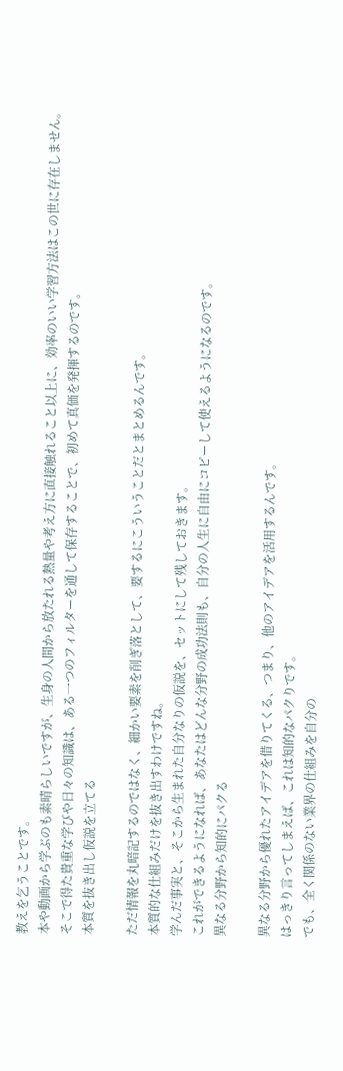教えを乞うことです。
本や動画から学ぶのも素晴らしいですが、生身の人間から放たれる熱量や考え方に直接触れること以上に、効率のいい学習方法はこの世に存在しません。
そこで得た貴重な学びや日々の知識は、ある一つのフィルターを通して保存することで、初めて真価を発揮するのです。
本質を抜き出し仮説を立てる

ただ情報を丸暗記するのではなく、細かい要素を削ぎ落として、要するにこういうことだとまとめるんです。
本質的な仕組みだけを抜き出すわけですね。
学んだ事実と、そこから生まれた自分なりの仮説を、セットにして残しておきます。
これができるようになれば、あなたはどんな分野の成功法則も、自分の人生に自由にコピーして使えるようになるのです。
異なる分野から知的にパクる

異なる分野から優れたアイデアを借りてくる、つまり、他のアイデアを活用するんです。
はっきり言ってしまえば、これは知的なパクりです。
でも、全く関係のない業界の仕組みを自分の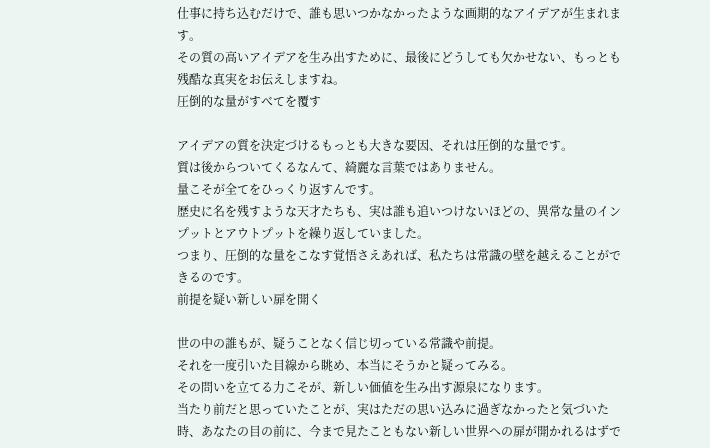仕事に持ち込むだけで、誰も思いつかなかったような画期的なアイデアが生まれます。
その質の高いアイデアを生み出すために、最後にどうしても欠かせない、もっとも残酷な真実をお伝えしますね。
圧倒的な量がすべてを覆す

アイデアの質を決定づけるもっとも大きな要因、それは圧倒的な量です。
質は後からついてくるなんて、綺麗な言葉ではありません。
量こそが全てをひっくり返すんです。
歴史に名を残すような天才たちも、実は誰も追いつけないほどの、異常な量のインプットとアウトプットを繰り返していました。
つまり、圧倒的な量をこなす覚悟さえあれば、私たちは常識の壁を越えることができるのです。
前提を疑い新しい扉を開く

世の中の誰もが、疑うことなく信じ切っている常識や前提。
それを一度引いた目線から眺め、本当にそうかと疑ってみる。
その問いを立てる力こそが、新しい価値を生み出す源泉になります。
当たり前だと思っていたことが、実はただの思い込みに過ぎなかったと気づいた時、あなたの目の前に、今まで見たこともない新しい世界への扉が開かれるはずで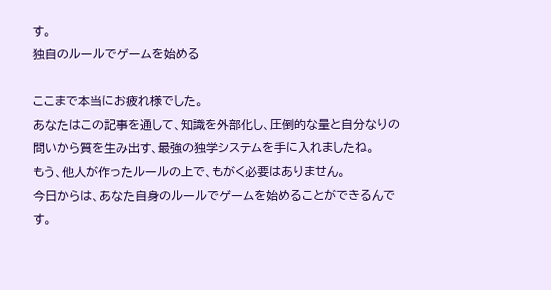す。
独自のルールでゲームを始める

ここまで本当にお疲れ様でした。
あなたはこの記事を通して、知識を外部化し、圧倒的な量と自分なりの問いから質を生み出す、最強の独学システムを手に入れましたね。
もう、他人が作ったルールの上で、もがく必要はありません。
今日からは、あなた自身のルールでゲームを始めることができるんです。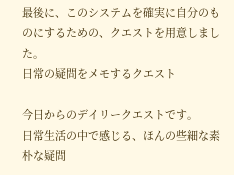最後に、このシステムを確実に自分のものにするための、クエストを用意しました。
日常の疑問をメモするクエスト

今日からのデイリークエストです。
日常生活の中で感じる、ほんの些細な素朴な疑問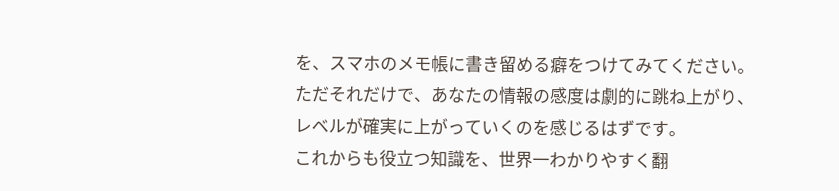を、スマホのメモ帳に書き留める癖をつけてみてください。
ただそれだけで、あなたの情報の感度は劇的に跳ね上がり、レベルが確実に上がっていくのを感じるはずです。
これからも役立つ知識を、世界一わかりやすく翻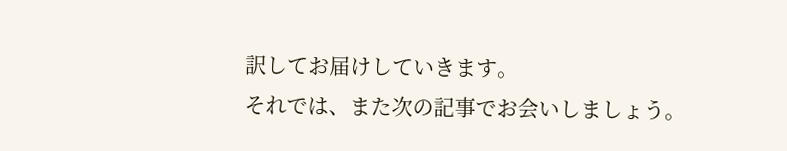訳してお届けしていきます。
それでは、また次の記事でお会いしましょう。